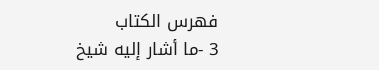فهرس الكتاب
3 -ما أشار إليه شيخ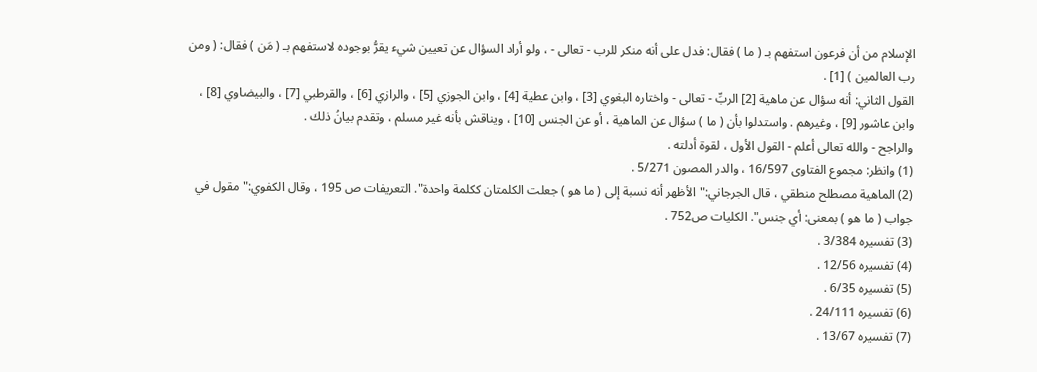الإسلام من أن فرعون استفهم بـ ( ما ) فقال: فدل على أنه منكر للرب - تعالى - ، ولو أراد السؤال عن تعيين شيء يقرُّ بوجوده لاستفهم بـ ( مَن ) فقال: ( ومن رب العالمين ) [1] .
القول الثاني: أنه سؤال عن ماهية [2] الربِّ - تعالى - واختاره البغوي [3] ، وابن عطية [4] ، وابن الجوزي [5] ، والرازي [6] ، والقرطبي [7] ، والبيضاوي [8] ، وابن عاشور [9] ، وغيرهم . واستدلوا بأن ( ما ) سؤال عن الماهية ، أو عن الجنس [10] ، ويناقش بأنه غير مسلم ، وتقدم بيانُ ذلك .
والراجح - والله تعالى أعلم - القول الأول ، لقوة أدلته .
(1) وانظر: مجموع الفتاوى 16/597 ، والدر المصون 5/271 .
(2) الماهية مصطلح منطقي ، قال الجرجاني:"الأظهر أنه نسبة إلى ( ما هو ) جعلت الكلمتان ككلمة واحدة". التعريفات ص 195 ، وقال الكفوي:"مقول في جواب ( ما هو ) بمعنى: أي جنس". الكليات ص752 .
(3) تفسيره 3/384 .
(4) تفسيره 12/56 .
(5) تفسيره 6/35 .
(6) تفسيره 24/111 .
(7) تفسيره 13/67 .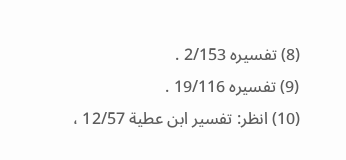(8) تفسيره 2/153 .
(9) تفسيره 19/116 .
(10) انظر: تفسير ابن عطية 12/57 ،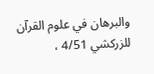والبرهان في علوم القرآن للزركشي 4/51 ،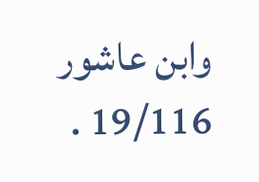وابن عاشور 19/116 .